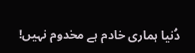دُنیا ہماری خادم ہے مخدوم نہیں!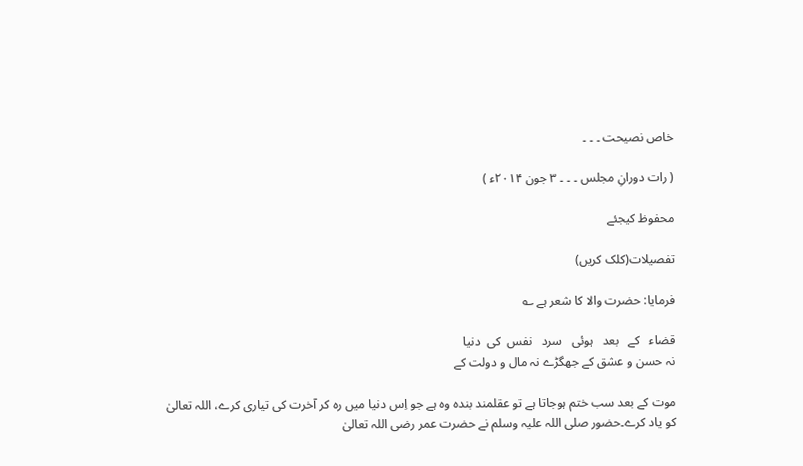خاص نصیحت ۔ ۔ ۔

( رات دورانِ مجلس ۔ ۔ ۔ ۳ جون ۲۰۱۴ء )

محفوظ کیجئے

تفصیلات(کلک کریں)

فرمایا: حضرت والا کا شعر ہے ؎

قضاء   کے   بعد   ہوئی   سرد   نفس  کی  دنیا
نہ حسن و عشق کے جھگڑے نہ مال و دولت کے

موت کے بعد سب ختم ہوجاتا ہے تو عقلمند بندہ وہ ہے جو اِس دنیا میں رہ کر آخرت کی تیاری کرے، اللہ تعالیٰ کو یاد کرے۔حضور صلی اللہ علیہ وسلم نے حضرت عمر رضی اللہ تعالیٰ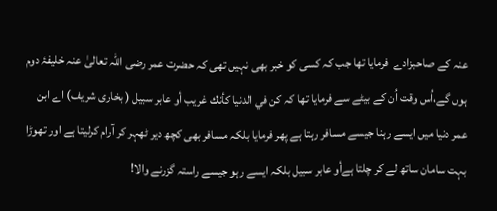عنہ کے صاحبزادے  فرمایا تھا جب کہ کسی کو خبر بھی نہیں تھی کہ حضرت عمر رضی اللہ تعالیٰ عنہ خلیفۂ دوم ہوں گے،اُس وقت اُن کے بیٹے سے فرمایا تھا کہ كن في الدنيا كأنك غريب أو عابر سبيل ( بخاری شریف) اے ابن عمر دنیا میں ایسے رہنا جیسے مسافر رہتا ہے پھر فرمایا بلکہ مسافر بھی کچھ دیر ٹھہر کر آرام کرلیتا ہے اور تھوڑا بہت سامان ساتھ لے کر چلتا ہےأو عابر سبيل بلکہ ایسے رہو جیسے راستہ گزرنے والا!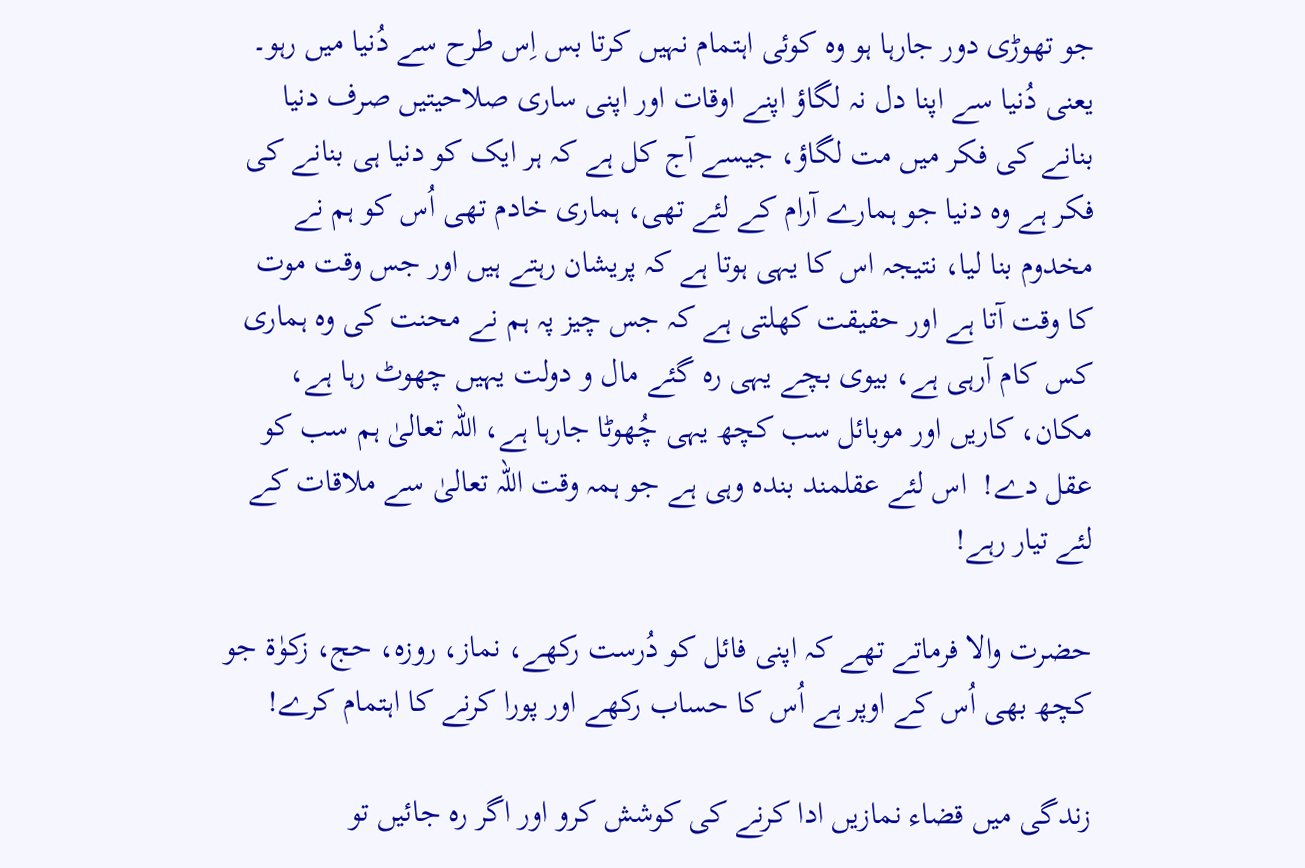جو تھوڑی دور جارہا ہو وہ کوئی اہتمام نہیں کرتا بس اِس طرح سے دُنیا میں رہو۔ یعنی دُنیا سے اپنا دل نہ لگاؤ اپنے اوقات اور اپنی ساری صلاحیتیں صرف دنیا بنانے کی فکر میں مت لگاؤ، جیسے آج کل ہے کہ ہر ایک کو دنیا ہی بنانے کی فکر ہے وہ دنیا جو ہمارے آرام کے لئے تھی، ہماری خادم تھی اُس کو ہم نے مخدوم بنا لیا، نتیجہ اس کا یہی ہوتا ہے کہ پریشان رہتے ہیں اور جس وقت موت کا وقت آتا ہے اور حقیقت کھلتی ہے کہ جس چیز پہ ہم نے محنت کی وہ ہماری کس کام آرہی ہے، بیوی بچے یہی رہ گئے مال و دولت یہیں چھوٹ رہا ہے، مکان، کاریں اور موبائل سب کچھ یہی چُھوٹا جارہا ہے، اللہ تعالیٰ ہم سب کو عقل دے!  اس لئے عقلمند بندہ وہی ہے جو ہمہ وقت اللہ تعالیٰ سے ملاقات کے لئے تیار رہے!

حضرت والا فرماتے تھے کہ اپنی فائل کو دُرست رکھے، نماز، روزہ، حج، زکوٰۃ جو کچھ بھی اُس کے اوپر ہے اُس کا حساب رکھے اور پورا کرنے کا اہتمام کرے!

زندگی میں قضاء نمازیں ادا کرنے کی کوشش کرو اور اگر رہ جائیں تو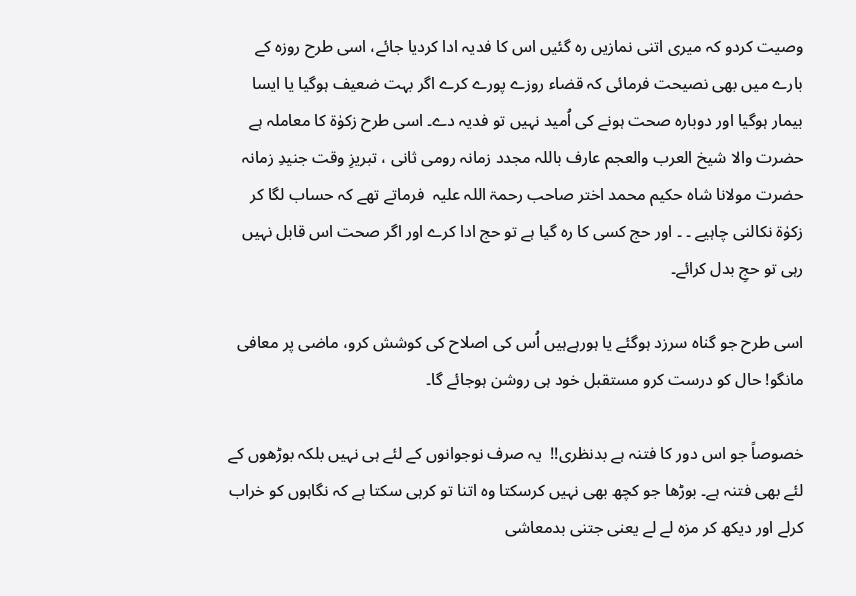وصیت کردو کہ میری اتنی نمازیں رہ گئیں اس کا فدیہ ادا کردیا جائے، اسی طرح روزہ کے بارے میں بھی نصیحت فرمائی کہ قضاء روزے پورے کرے اگر بہت ضعیف ہوگیا یا ایسا بیمار ہوگیا اور دوبارہ صحت ہونے کی اُمید نہیں تو فدیہ دے۔ اسی طرح زکوٰۃ کا معاملہ ہے حضرت والا شیخ العرب والعجم عارف باللہ مجدد زمانہ رومی ثانی ، تبریزِ وقت جنیدِ زمانہ  حضرت مولانا شاہ حکیم محمد اختر صاحب رحمۃ اللہ علیہ  فرماتے تھے کہ حساب لگا کر زکوٰۃ نکالنی چاہیے ۔ ۔ اور حج کسی کا رہ گیا ہے تو حج ادا کرے اور اگر صحت اس قابل نہیں رہی تو حجِ بدل کرائے۔

اسی طرح جو گناہ سرزد ہوگئے یا ہورہےہیں اُس کی اصلاح کی کوشش کرو، ماضی پر معافی مانگو! حال کو درست کرو مستقبل خود ہی روشن ہوجائے گا۔

خصوصاً جو اس دور کا فتنہ ہے بدنظری!!  یہ صرف نوجوانوں کے لئے ہی نہیں بلکہ بوڑھوں کے لئے بھی فتنہ ہے۔ بوڑھا جو کچھ بھی نہیں کرسکتا وہ اتنا تو کرہی سکتا ہے کہ نگاہوں کو خراب کرلے اور دیکھ کر مزہ لے لے یعنی جتنی بدمعاشی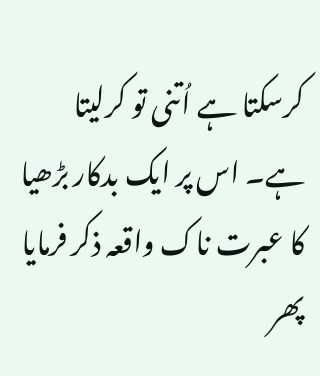کرسکتا ہے اُتنی تو کرلیتا ہے۔ اس پر ایک بدکار بڑھیا کا عبرت ناک واقعہ ذکر فرمایا پھر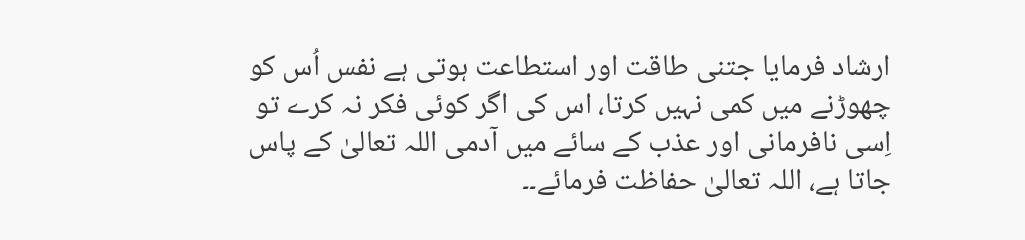ارشاد فرمایا جتنی طاقت اور استطاعت ہوتی ہے نفس اُس کو چھوڑنے میں کمی نہیں کرتا، اس کی اگر کوئی فکر نہ کرے تو اِسی نافرمانی اور عذب کے سائے میں آدمی اللہ تعالیٰ کے پاس جاتا ہے، اللہ تعالیٰ حفاظت فرمائے۔۔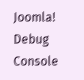Joomla! Debug Console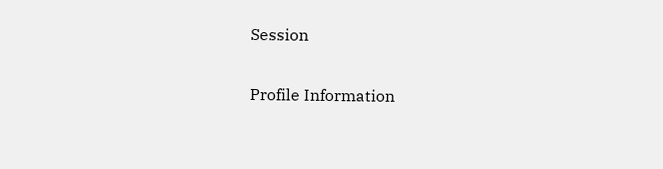Session

Profile Information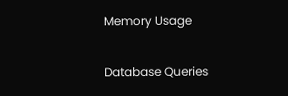Memory Usage

Database Queries